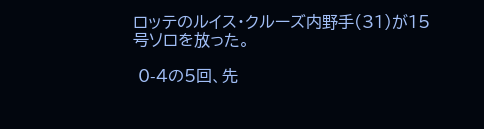ロッテのルイス・クルーズ内野手(31)が15号ソロを放った。

 0-4の5回、先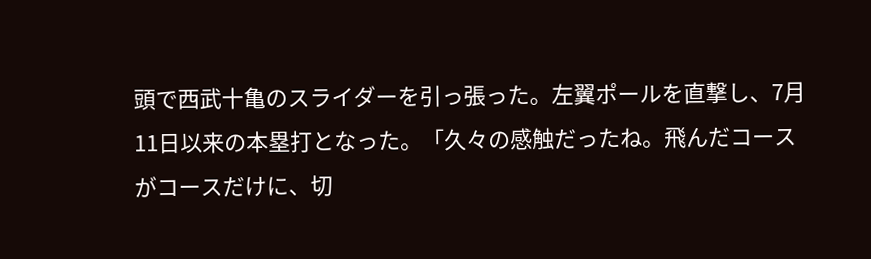頭で西武十亀のスライダーを引っ張った。左翼ポールを直撃し、7月11日以来の本塁打となった。「久々の感触だったね。飛んだコースがコースだけに、切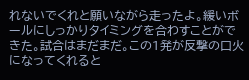れないでくれと願いながら走ったよ。緩いボールにしっかりタイミングを合わすことができた。試合はまだまだ。この1発が反撃の口火になってくれると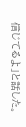信じてるよ」と話した。